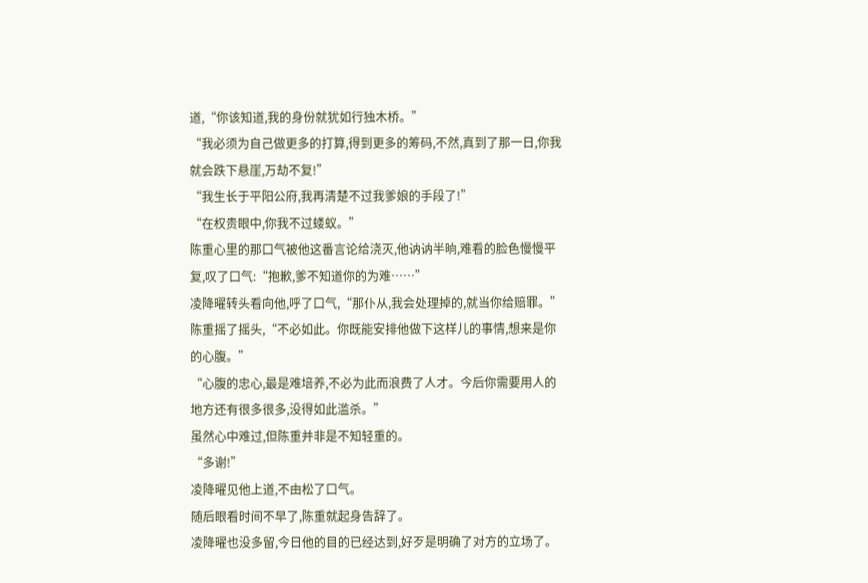道,“你该知道,我的身份就犹如行独木桥。”
“我必须为自己做更多的打算,得到更多的筹码,不然,真到了那一日,你我就会跌下悬崖,万劫不复!”
“我生长于平阳公府,我再清楚不过我爹娘的手段了!”
“在权贵眼中,你我不过蝼蚁。”
陈重心里的那口气被他这番言论给浇灭,他讷讷半晌,难看的脸色慢慢平复,叹了口气:“抱歉,爹不知道你的为难……”
凌降曜转头看向他,呼了口气,“那仆从,我会处理掉的,就当你给赔罪。”
陈重摇了摇头,“不必如此。你既能安排他做下这样儿的事情,想来是你的心腹。”
“心腹的忠心,最是难培养,不必为此而浪费了人才。今后你需要用人的地方还有很多很多,没得如此滥杀。”
虽然心中难过,但陈重并非是不知轻重的。
“多谢!”
凌降曜见他上道,不由松了口气。
随后眼看时间不早了,陈重就起身告辞了。
凌降曜也没多留,今日他的目的已经达到,好歹是明确了对方的立场了。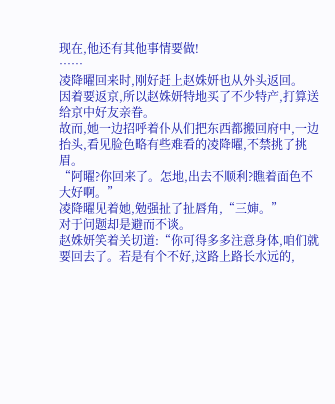现在,他还有其他事情要做!
……
凌降曜回来时,刚好赶上赵姝妍也从外头返回。
因着要返京,所以赵姝妍特地买了不少特产,打算送给京中好友亲眷。
故而,她一边招呼着仆从们把东西都搬回府中,一边抬头,看见脸色略有些难看的凌降曜,不禁挑了挑眉。
“阿曜?你回来了。怎地,出去不顺利?瞧着面色不大好啊。”
凌降曜见着她,勉强扯了扯唇角,“三婶。”
对于问题却是避而不谈。
赵姝妍笑着关切道:“你可得多多注意身体,咱们就要回去了。若是有个不好,这路上路长水远的,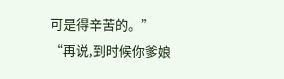可是得辛苦的。”
“再说,到时候你爹娘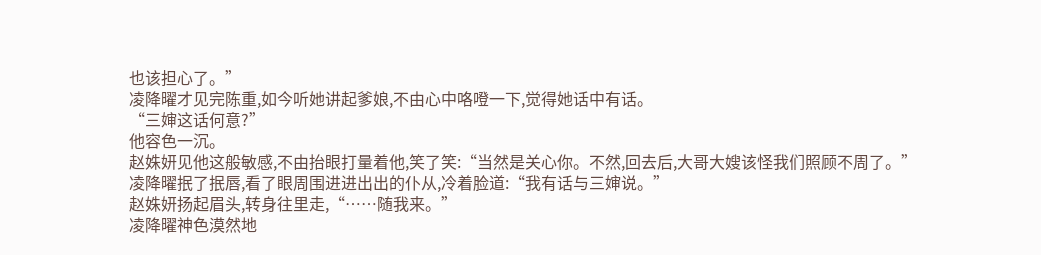也该担心了。”
凌降曜才见完陈重,如今听她讲起爹娘,不由心中咯噔一下,觉得她话中有话。
“三婶这话何意?”
他容色一沉。
赵姝妍见他这般敏感,不由抬眼打量着他,笑了笑:“当然是关心你。不然,回去后,大哥大嫂该怪我们照顾不周了。”
凌降曜抿了抿唇,看了眼周围进进出出的仆从,冷着脸道:“我有话与三婶说。”
赵姝妍扬起眉头,转身往里走,“……随我来。”
凌降曜神色漠然地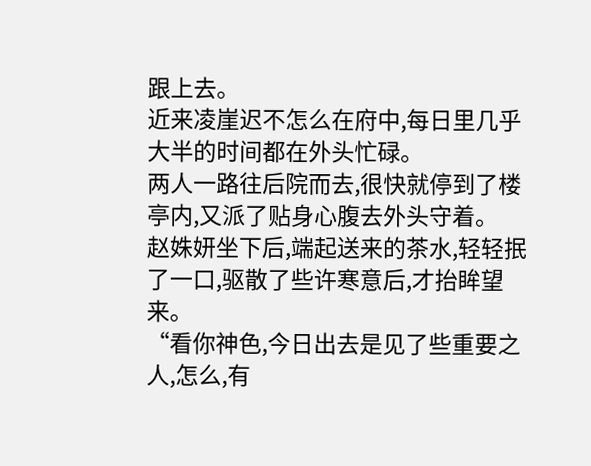跟上去。
近来凌崖迟不怎么在府中,每日里几乎大半的时间都在外头忙碌。
两人一路往后院而去,很快就停到了楼亭内,又派了贴身心腹去外头守着。
赵姝妍坐下后,端起送来的茶水,轻轻抿了一口,驱散了些许寒意后,才抬眸望来。
“看你神色,今日出去是见了些重要之人,怎么,有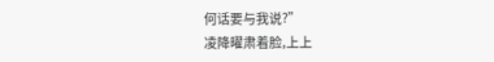何话要与我说?”
凌降曜肃着脸,上上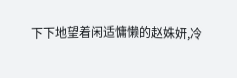下下地望着闲适慵懒的赵姝妍,冷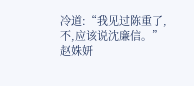冷道:“我见过陈重了,不,应该说沈廉信。”
赵姝妍